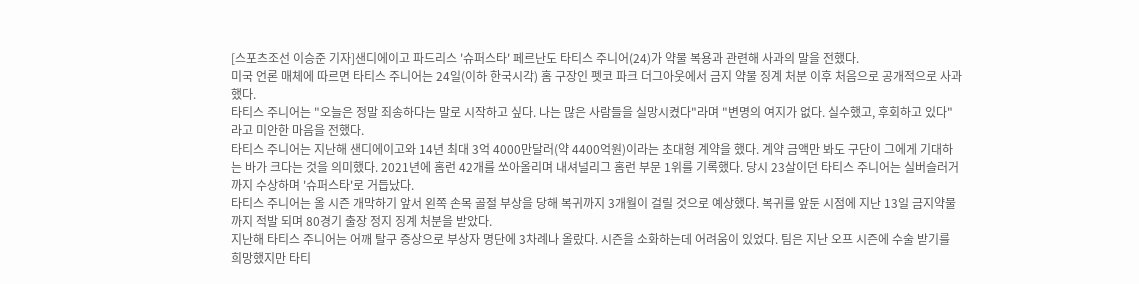[스포츠조선 이승준 기자]샌디에이고 파드리스 '슈퍼스타' 페르난도 타티스 주니어(24)가 약물 복용과 관련해 사과의 말을 전했다.
미국 언론 매체에 따르면 타티스 주니어는 24일(이하 한국시각) 홈 구장인 펫코 파크 더그아웃에서 금지 약물 징계 처분 이후 처음으로 공개적으로 사과했다.
타티스 주니어는 "오늘은 정말 죄송하다는 말로 시작하고 싶다. 나는 많은 사람들을 실망시켰다"라며 "변명의 여지가 없다. 실수했고, 후회하고 있다"라고 미안한 마음을 전했다.
타티스 주니어는 지난해 샌디에이고와 14년 최대 3억 4000만달러(약 4400억원)이라는 초대형 계약을 했다. 계약 금액만 봐도 구단이 그에게 기대하는 바가 크다는 것을 의미했다. 2021년에 홈런 42개를 쏘아올리며 내셔널리그 홈런 부문 1위를 기록했다. 당시 23살이던 타티스 주니어는 실버슬러거까지 수상하며 '슈퍼스타'로 거듭났다.
타티스 주니어는 올 시즌 개막하기 앞서 왼쪽 손목 골절 부상을 당해 복귀까지 3개월이 걸릴 것으로 예상했다. 복귀를 앞둔 시점에 지난 13일 금지약물까지 적발 되며 80경기 출장 정지 징계 처분을 받았다.
지난해 타티스 주니어는 어깨 탈구 증상으로 부상자 명단에 3차례나 올랐다. 시즌을 소화하는데 어려움이 있었다. 팀은 지난 오프 시즌에 수술 받기를 희망했지만 타티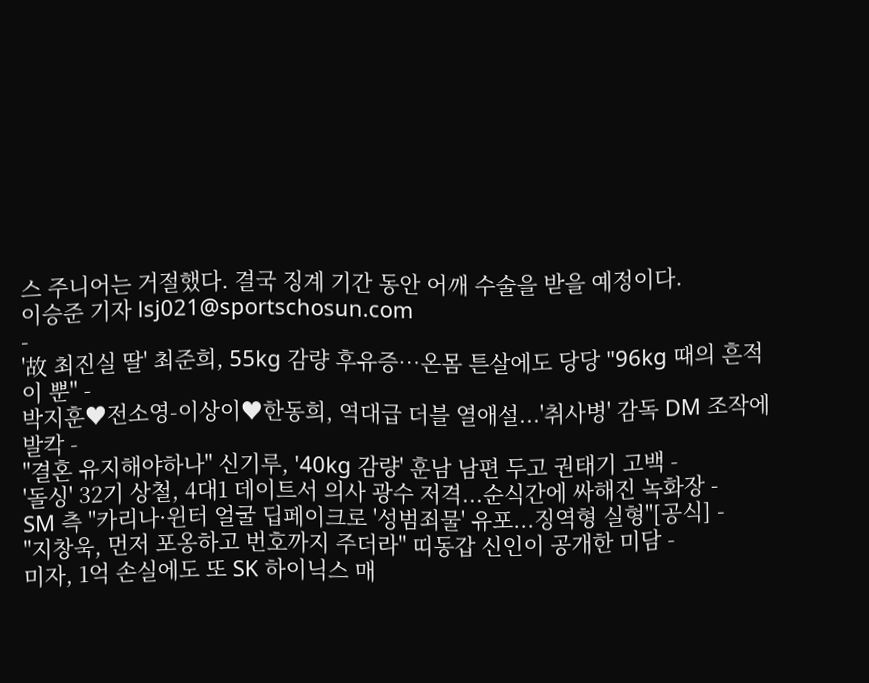스 주니어는 거절했다. 결국 징계 기간 동안 어깨 수술을 받을 예정이다.
이승준 기자 lsj021@sportschosun.com
-
'故 최진실 딸' 최준희, 55kg 감량 후유증…온몸 튼살에도 당당 "96kg 때의 흔적이 뿐" -
박지훈♥전소영-이상이♥한동희, 역대급 더블 열애설...'취사병' 감독 DM 조작에 발칵 -
"결혼 유지해야하나" 신기루, '40kg 감량' 훈남 남편 두고 권태기 고백 -
'돌싱' 32기 상철, 4대1 데이트서 의사 광수 저격...순식간에 싸해진 녹화장 -
SM 측 "카리나·윈터 얼굴 딥페이크로 '성범죄물' 유포...징역형 실형"[공식] -
"지창욱, 먼저 포옹하고 번호까지 주더라" 띠동갑 신인이 공개한 미담 -
미자, 1억 손실에도 또 SK 하이닉스 매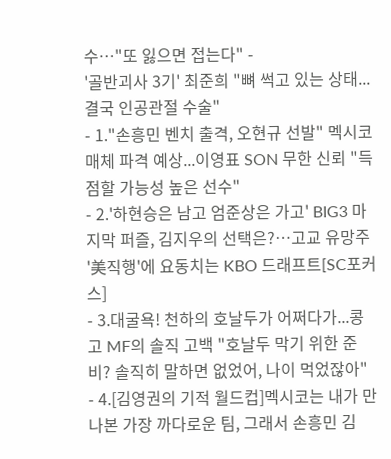수…"또 잃으면 접는다" -
'골반괴사 3기' 최준희 "뼈 썩고 있는 상태...결국 인공관절 수술"
- 1."손흥민 벤치 출격, 오현규 선발" 멕시코 매체 파격 예상...이영표 SON 무한 신뢰 "득점할 가능성 높은 선수"
- 2.'하현승은 남고 엄준상은 가고' BIG3 마지막 퍼즐, 김지우의 선택은?…고교 유망주 '美직행'에 요동치는 KBO 드래프트[SC포커스]
- 3.대굴욕! 천하의 호날두가 어쩌다가...콩고 MF의 솔직 고백 "호날두 막기 위한 준비? 솔직히 말하면 없었어, 나이 먹었잖아"
- 4.[김영권의 기적 월드컵]멕시코는 내가 만나본 가장 까다로운 팀, 그래서 손흥민 김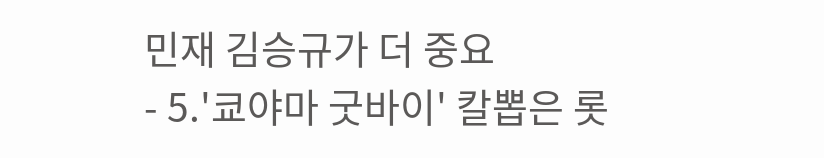민재 김승규가 더 중요
- 5.'쿄야마 굿바이' 칼뽑은 롯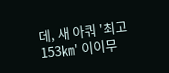데, 새 아쿼 '최고 153㎞' 이이무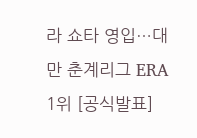라 쇼타 영입…대만 춘계리그 ERA 1위 [공식발표]